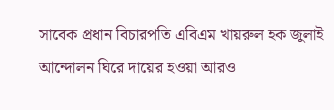সাবেক প্রধান বিচারপতি এবিএম খায়রুল হক জুলাই আন্দোলন ঘিরে দায়ের হওয়া আরও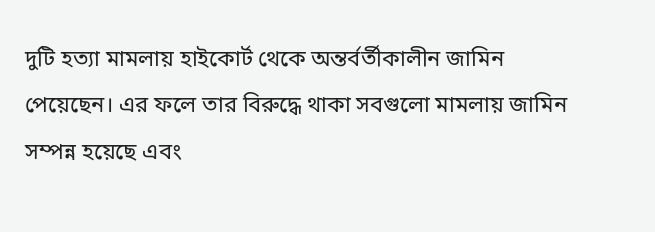দুটি হত্যা মামলায় হাইকোর্ট থেকে অন্তর্বর্তীকালীন জামিন পেয়েছেন। এর ফলে তার বিরুদ্ধে থাকা সবগুলো মামলায় জামিন সম্পন্ন হয়েছে এবং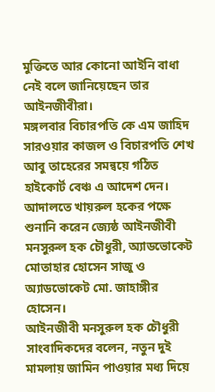মুক্তিতে আর কোনো আইনি বাধা নেই বলে জানিয়েছেন তার আইনজীবীরা।
মঙ্গলবার বিচারপতি কে এম জাহিদ সারওয়ার কাজল ও বিচারপতি শেখ আবু তাহেরের সমন্বয়ে গঠিত হাইকোর্ট বেঞ্চ এ আদেশ দেন। আদালতে খায়রুল হকের পক্ষে শুনানি করেন জ্যেষ্ঠ আইনজীবী মনসুরুল হক চৌধুরী, অ্যাডভোকেট মোতাহার হোসেন সাজু ও অ্যাডভোকেট মো. জাহাঙ্গীর হোসেন।
আইনজীবী মনসুরুল হক চৌধুরী সাংবাদিকদের বলেন, নতুন দুই মামলায় জামিন পাওয়ার মধ্য দিয়ে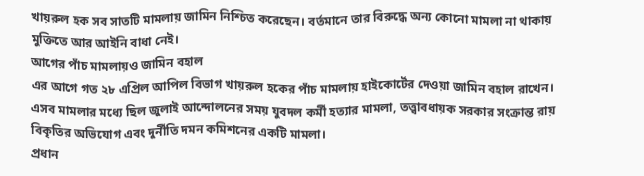খায়রুল হক সব সাতটি মামলায় জামিন নিশ্চিত করেছেন। বর্তমানে তার বিরুদ্ধে অন্য কোনো মামলা না থাকায় মুক্তিতে আর আইনি বাধা নেই।
আগের পাঁচ মামলায়ও জামিন বহাল
এর আগে গত ২৮ এপ্রিল আপিল বিভাগ খায়রুল হকের পাঁচ মামলায় হাইকোর্টের দেওয়া জামিন বহাল রাখেন। এসব মামলার মধ্যে ছিল জুলাই আন্দোলনের সময় যুবদল কর্মী হত্যার মামলা, তত্ত্বাবধায়ক সরকার সংক্রান্ত রায় বিকৃতির অভিযোগ এবং দুর্নীতি দমন কমিশনের একটি মামলা।
প্রধান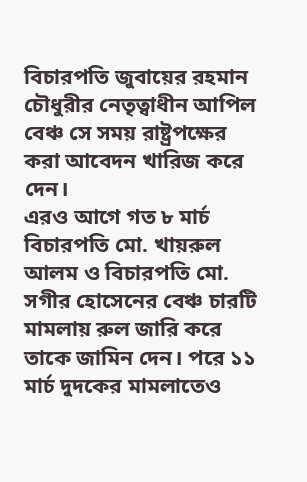বিচারপতি জুবায়ের রহমান চৌধুরীর নেতৃত্বাধীন আপিল বেঞ্চ সে সময় রাষ্ট্রপক্ষের করা আবেদন খারিজ করে দেন।
এরও আগে গত ৮ মার্চ বিচারপতি মো. খায়রুল আলম ও বিচারপতি মো. সগীর হোসেনের বেঞ্চ চারটি মামলায় রুল জারি করে তাকে জামিন দেন। পরে ১১ মার্চ দুদকের মামলাতেও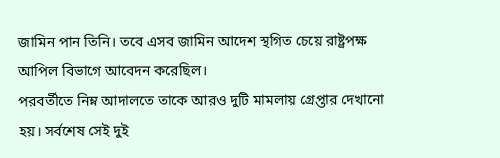জামিন পান তিনি। তবে এসব জামিন আদেশ স্থগিত চেয়ে রাষ্ট্রপক্ষ আপিল বিভাগে আবেদন করেছিল।
পরবর্তীতে নিম্ন আদালতে তাকে আরও দুটি মামলায় গ্রেপ্তার দেখানো হয়। সর্বশেষ সেই দুই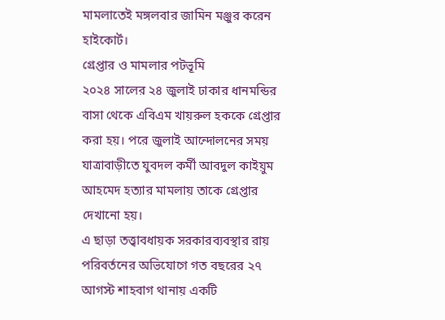মামলাতেই মঙ্গলবার জামিন মঞ্জুর করেন হাইকোর্ট।
গ্রেপ্তার ও মামলার পটভূমি
২০২৪ সালের ২৪ জুলাই ঢাকার ধানমন্ডির বাসা থেকে এবিএম খায়রুল হককে গ্রেপ্তার করা হয়। পরে জুলাই আন্দোলনের সময় যাত্রাবাড়ীতে যুবদল কর্মী আবদুল কাইয়ুম আহমেদ হত্যার মামলায় তাকে গ্রেপ্তার দেখানো হয়।
এ ছাড়া তত্ত্বাবধায়ক সরকারব্যবস্থার রায় পরিবর্তনের অভিযোগে গত বছরের ২৭ আগস্ট শাহবাগ থানায় একটি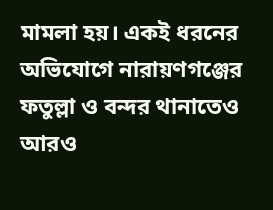মামলা হয়। একই ধরনের অভিযোগে নারায়ণগঞ্জের ফতুল্লা ও বন্দর থানাতেও আরও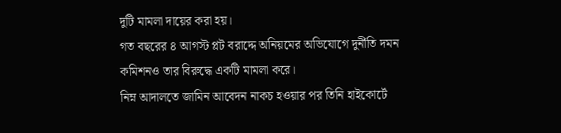দুটি মামলা দায়ের করা হয়।
গত বছরের ৪ আগস্ট প্লট বরাদ্দে অনিয়মের অভিযোগে দুর্নীতি দমন কমিশনও তার বিরুদ্ধে একটি মামলা করে।
নিম্ন আদালতে জামিন আবেদন নাকচ হওয়ার পর তিনি হাইকোর্টে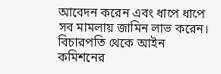আবেদন করেন এবং ধাপে ধাপে সব মামলায় জামিন লাভ করেন।
বিচারপতি থেকে আইন কমিশনের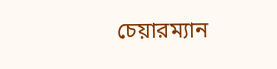চেয়ারম্যান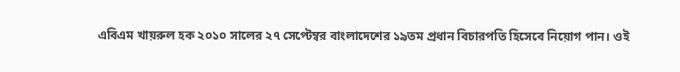এবিএম খায়রুল হক ২০১০ সালের ২৭ সেপ্টেম্বর বাংলাদেশের ১৯তম প্রধান বিচারপতি হিসেবে নিয়োগ পান। ওই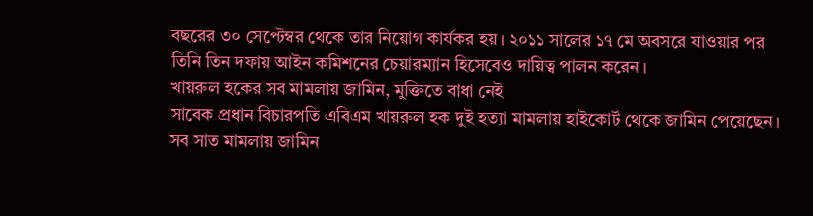বছরের ৩০ সেপ্টেম্বর থেকে তার নিয়োগ কার্যকর হয়। ২০১১ সালের ১৭ মে অবসরে যাওয়ার পর তিনি তিন দফায় আইন কমিশনের চেয়ারম্যান হিসেবেও দায়িত্ব পালন করেন।
খায়রুল হকের সব মামলায় জামিন, মুক্তিতে বাধা নেই
সাবেক প্রধান বিচারপতি এবিএম খায়রুল হক দুই হত্যা মামলায় হাইকোর্ট থেকে জামিন পেয়েছেন। সব সাত মামলায় জামিন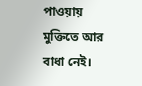পাওয়ায় মুক্তিতে আর বাধা নেই।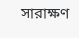সারাক্ষণ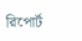রিপোর্ট